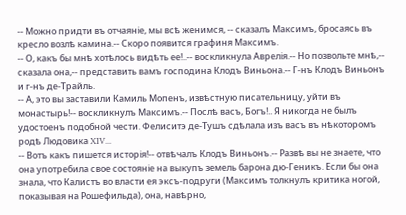-- Можно придти въ отчаяніе, мы всѣ женимся, -- сказалъ Максимъ, бросаясь въ кресло возлѣ камина.-- Скоро появится графиня Максимъ.
-- О, какъ бы мнѣ хотѣлось видѣть ее!..-- воскликнула Аврелія.-- Но позвольте мнѣ,-- сказала она,-- представить вамъ господина Клодъ Виньона.-- Г-нъ Клодъ Виньонъ и г-нъ де-Трайль.
-- А, это вы заставили Камиль Мопенъ, извѣстную писательницу, уйти въ монастырь!-- воскликнулъ Максимъ.-- Послѣ васъ, Богъ!.. Я никогда не былъ удостоенъ подобной чести. Фелиситэ де-Тушъ сдѣлала изъ васъ въ нѣкоторомъ родѣ Людовика XIV...
-- Вотъ какъ пишется исторія!-- отвѣчалъ Клодъ Виньонъ.-- Развѣ вы не знаете, что она употребила свое состояніе на выкупъ земель барона дю-Геникъ. Если бы она знала, что Калистъ во власти ея эксъ-подруги (Максимъ толкнулъ критика ногой, показывая на Рошефильда), она, навѣрно,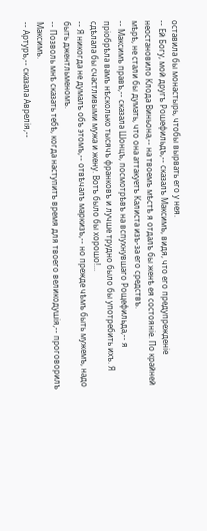оставила бы монастырь, чтобы вырвать его у нея.
-- Ей Богу, мой другъ Рошефильдъ,-- сказалъ Максимъ, видя, что его предупрежденіе неостановило Клода Виньона,-- на твоемъ мѣстѣ я отдалъ бы женѣ ея состояніе. По крайней мѣрѣ, не стали бы думать, что она аттакуетъ Калиста изъ-за его средствъ.
-- Максимъ правъ,-- сказала Шонцъ, посмотрѣвъ на вспухнувшаго Рощефильда,-- я пріобрѣла вамъ нѣсколько тысячъ франковъ и лучше трудно было бы употребить ихъ. Я сдѣлала бы счастливыми мужа и жену. Вотъ было бы хорошо!...
-- Я никогда не думалъ объ этомъ,-- отвѣчалъ маркизъ,-- но прежде чѣмъ быть мужемъ, надо быть джентльменомъ.
-- Позволь мнѣ сказать тебѣ, когда наступитъ время для твоего великодушія,-- проговорилъ Максимъ.
-- Артуръ,-- сказала Аврелія,--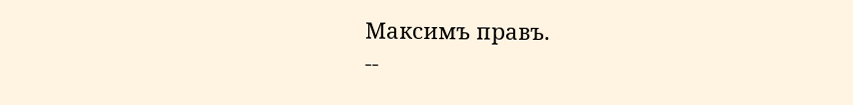Максимъ правъ.
--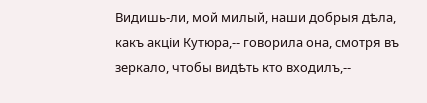Видишь-ли, мой милый, наши добрыя дѣла, какъ акціи Кутюра,-- говорила она, смотря въ зеркало, чтобы видѣть кто входилъ,--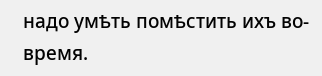надо умѣть помѣстить ихъ во-время.